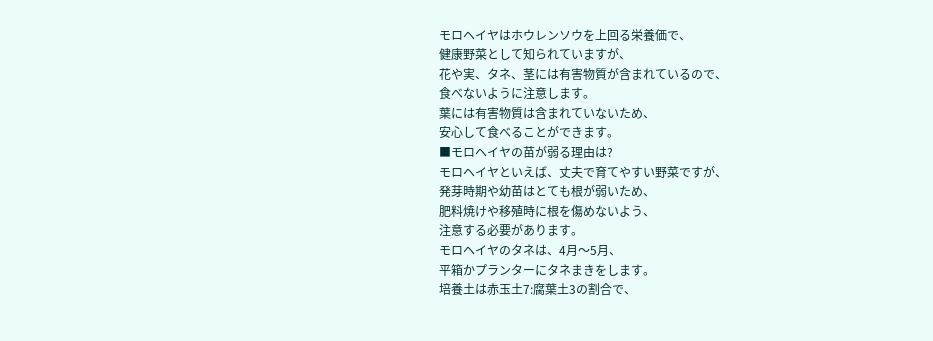モロヘイヤはホウレンソウを上回る栄養価で、
健康野菜として知られていますが、
花や実、タネ、茎には有害物質が含まれているので、
食べないように注意します。
葉には有害物質は含まれていないため、
安心して食べることができます。
■モロヘイヤの苗が弱る理由は?
モロヘイヤといえば、丈夫で育てやすい野菜ですが、
発芽時期や幼苗はとても根が弱いため、
肥料焼けや移殖時に根を傷めないよう、
注意する必要があります。
モロヘイヤのタネは、4月〜5月、
平箱かプランターにタネまきをします。
培養土は赤玉土7:腐葉土3の割合で、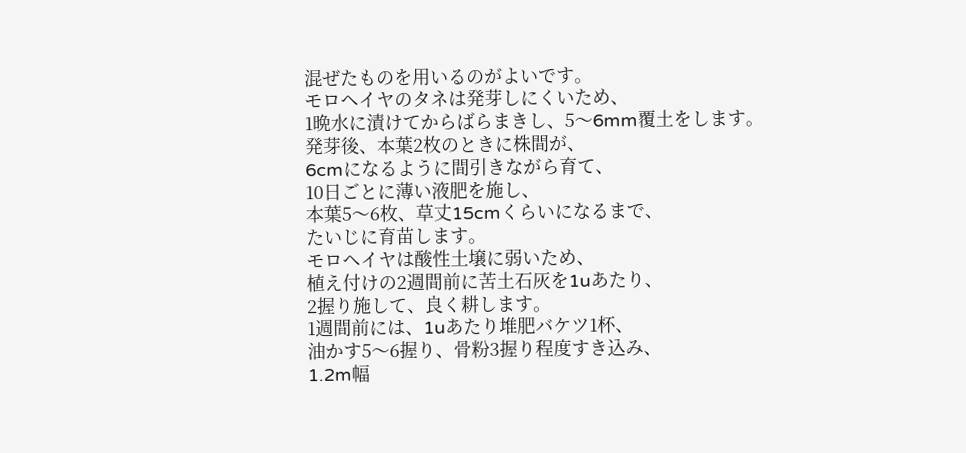混ぜたものを用いるのがよいです。
モロヘイヤのタネは発芽しにくいため、
1晩水に漬けてからばらまきし、5〜6mm覆土をします。
発芽後、本葉2枚のときに株間が、
6cmになるように間引きながら育て、
10日ごとに薄い液肥を施し、
本葉5〜6枚、草丈15cmくらいになるまで、
たいじに育苗します。
モロヘイヤは酸性土壌に弱いため、
植え付けの2週間前に苦土石灰を1uあたり、
2握り施して、良く耕します。
1週間前には、1uあたり堆肥バケツ1杯、
油かす5〜6握り、骨粉3握り程度すき込み、
1.2m幅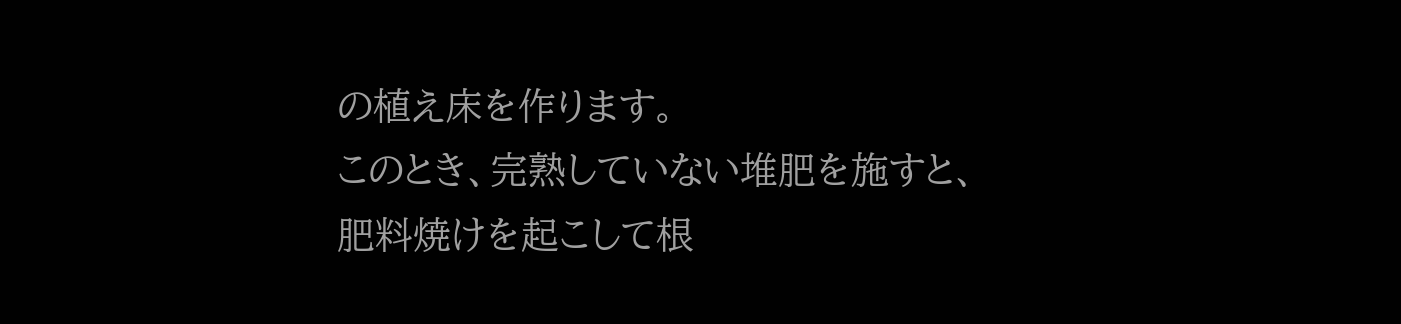の植え床を作ります。
このとき、完熟していない堆肥を施すと、
肥料焼けを起こして根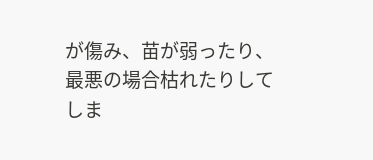が傷み、苗が弱ったり、
最悪の場合枯れたりしてしま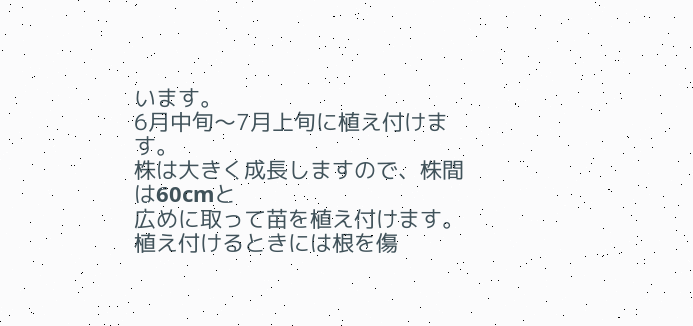います。
6月中旬〜7月上旬に植え付けます。
株は大きく成長しますので、株間は60cmと
広めに取って苗を植え付けます。
植え付けるときには根を傷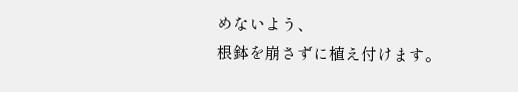めないよう、
根鉢を崩さずに植え付けます。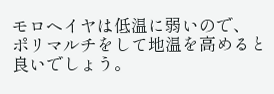モロヘイヤは低温に弱いので、
ポリマルチをして地温を高めると良いでしょう。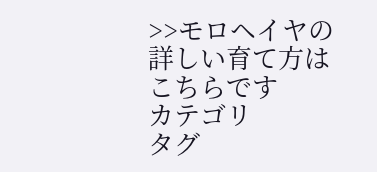>>モロヘイヤの詳しい育て方はこちらです
カテゴリ
タグ